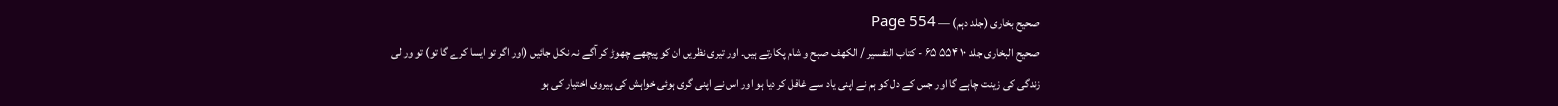صحیح بخاری (جلد دہم) — Page 554
صحیح البخاری جلد ۱۰ ۵۵۴ ۶۵ - كتاب التفسير / الكهف صبح و شام پکارتے ہیں۔ اور تیری نظریں ان کو پیچھے چھوڑ کر آگے نہ نکل جائیں (اور اگر تو ایسا کرے گا تو) تو ور لی زندگی کی زینت چاہے گا اور جس کے دل کو ہم نے اپنی یاد سے غافل کر دیا ہو اور اس نے اپنی گری ہوئی خواہش کی پیروی اختیار کی ہو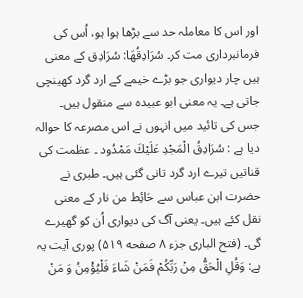اور اس کا معاملہ حد سے بڑھا ہوا ہو، اُس کی فرمانبرداری مت کر۔ سُرَادِقُهَا: سُرَادِق کے معنی ہیں چار دیواری جو بڑے خیمے کے ارد گرد کھینچی جاتی ہے۔ یہ معنی ابو عبیدہ سے منقول ہیں۔ جس کی تائید میں انہوں نے اس مصرعہ کا حوالہ دیا ہے : سُرَادِقُ الْمَجْدِ عَلَيْكَ مَمْدُود ۔ عظمت کی قناتیں تیرے ارد گرد تانی گئی ہیں۔ طبری نے حضرت ابن عباس سے حَائِط من نار کے معنی نقل کئے ہیں۔ یعنی آگ کی دیواری اُن کو گھیرے گی۔ (فتح الباری جزء ۸ صفحه ۵۱۹) پوری آیت یہ ہے: وَقُلِ الْحَقُّ مِنْ رَبِّكُمْ فَمَنْ شَاءَ فَلْيُؤْمِنُ وَ مَنْ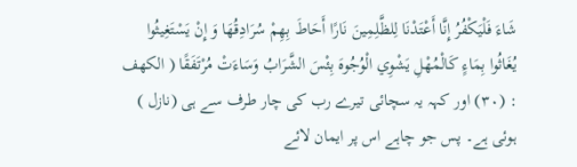شَاءَ فَلْيَكْفُرُ إِنَّا أَعْتَدْنَا لِلظَّلِمِينَ نَارًا أَحَاطَ بِهِمْ سُرَادِقُهَا وَ إِنْ يَسْتَغِيثُوا يُغَاثُوا بِمَاءٍ كَالْمُهْلِ يَشْوِي الْوُجُوهَ بِئْسَ الشَّرَابُ وَسَاءَتْ مُرْتَفَقًا ( الكهف : (۳۰) اور کہہ یہ سچائی تیرے رب کی چار طرف سے ہی (نازل ) ہوئی ہے۔ پس جو چاہے اس پر ایمان لائے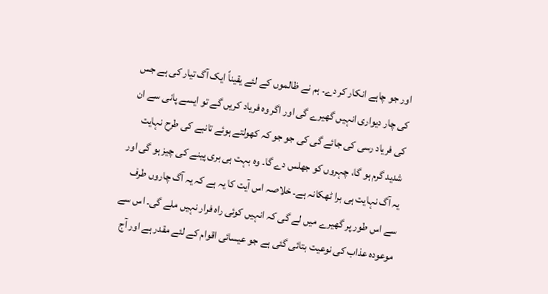اور جو چاہے انکار کر دے۔ ہم نے ظالموں کے لئے یقیناً ایک آگ تیار کی ہے جس کی چار دیواری انہیں گھیرے گی اور اگر وہ فریاد کریں گے تو ایسے پانی سے ان کی فریاد رسی کی جائے گی کی جو جو کہ کھولتے ہوئے تانبے کی طرح نہایت شدید گرم ہو گا، چہروں کو جھلس دے گا۔ وہ بہت ہی بری پینے کی چیز ہو گی اور یہ آگ نہایت ہی برا ٹھکانہ ہے۔ خلاصہ اس آیت کا یہ ہے کہ یہ آگ چاروں طرف سے اس طور پر گھیرے میں لے گی کہ انہیں کوئی راہ فرار نہیں ملے گی۔ اس سے موعودہ عذاب کی نوعیت بتائی گئی ہے جو عیسائی اقوام کے لئے مقدر ہے اور آج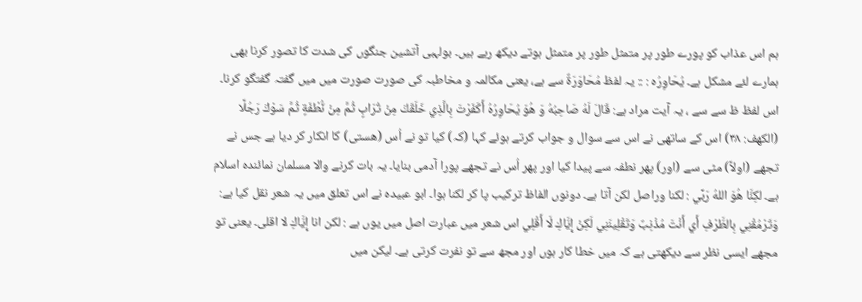ہم اس عذاب کو پورے طور پر متمثل طور پر متمثل ہوتے دیکھ رہے ہیں۔ بولہبی آتشین جنگوں کی شدت کا تصور کرنا بھی ہمارے لئے مشکل ہے۔ يُحَاوِرُه : :: یہ لفظ مُحَاوَرَةٌ سے ہے، یعنی مکالمہ و مخاطبہ کی صورت صورت میں میں گفتہ گفتگو کرنا۔ اس لفظ ظ سے سے ، یہ آیت مراد ہے: قَالَ لَهُ صَاحِبُهُ وَ هُوَ يُحَاوِرُهُ أَكَفَرْتَ بِالَّذِي خَلَقَكَ مِنْ تُرَابٍ ثُمَّ مِنْ نُّطْفَةٍ ثُمَّ سَوْكَ رَجُلًا (الكهف: ۳۸) اس کے ساتھی نے اس سے سوال و جواب کرتے ہوئے کہا (کہ) کیا تو نے اُس (هستی) کا انکار کر دیا ہے جس نے تجھے (اولاً) مٹی سے (اور) پھر نطفہ سے پیدا کیا اور پھر اُس نے تجھے پورا آدمی بنایا۔ یہ بات کرنے والا مسلمان نمائندہ اسلام ہے۔ لكِنَّا هُوَ اللهُ رَبِّي : لكنا وراصل لکن آتا ہے۔ دونوں الفاظ ترکیب پا کر لکنا ہوا۔ ابو عبیدہ نے اس تعلق میں یہ شعر نقل کیا ہے: وَتَرْمُقْنِي بِالطَّرْفِ أَي أَنْتَ مُذْنِبٌ وَتَقْلِينَنِي لَكِنْ إِيَّاكِ لَا أَقْلِي اس شعر میں عبارت اصل میں یوں ہے : لكن انا إِيَّاكِ لا اقلی۔ یعنی تو مجھے ایسی نظر سے دیکھتی ہے کہ میں خطا کار ہوں اور مجھ سے تو نفرت کرتی ہے۔ لیکن میں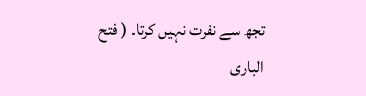تجھ سے نفرت نہیں کرتا۔ ( فتح الباری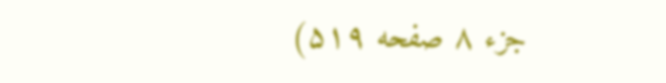جزء ۸ صفحه ۵۱۹)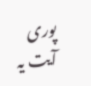پوری آیت یہ